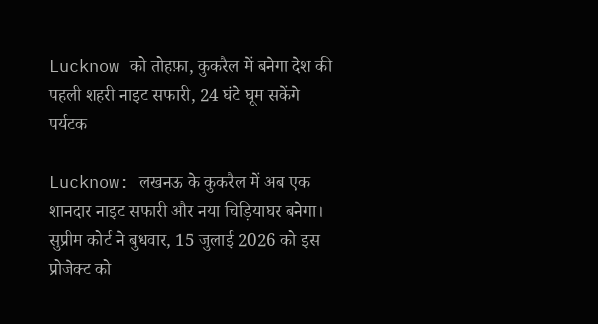Lucknow को तोहफ़ा, कुकरैल में बनेगा देश की पहली शहरी नाइट सफारी, 24 घंटे घूम सकेंगे पर्यटक

Lucknow: लखनऊ के कुकरैल में अब एक शानदार नाइट सफारी और नया चिड़ियाघर बनेगा। सुप्रीम कोर्ट ने बुधवार, 15 जुलाई 2026 को इस प्रोजेक्ट को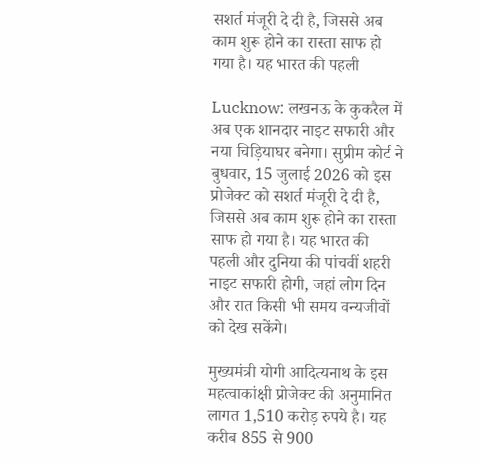सशर्त मंजूरी दे दी है, जिससे अब काम शुरू होने का रास्ता साफ हो गया है। यह भारत की पहली

Lucknow: लखनऊ के कुकरैल में अब एक शानदार नाइट सफारी और नया चिड़ियाघर बनेगा। सुप्रीम कोर्ट ने बुधवार, 15 जुलाई 2026 को इस प्रोजेक्ट को सशर्त मंजूरी दे दी है, जिससे अब काम शुरू होने का रास्ता साफ हो गया है। यह भारत की पहली और दुनिया की पांचवीं शहरी नाइट सफारी होगी, जहां लोग दिन और रात किसी भी समय वन्यजीवों को देख सकेंगे।

मुख्यमंत्री योगी आदित्यनाथ के इस महत्वाकांक्षी प्रोजेक्ट की अनुमानित लागत 1,510 करोड़ रुपये है। यह करीब 855 से 900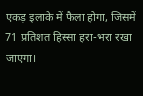एकड़ इलाके में फैला होगा, जिसमें 71 प्रतिशत हिस्सा हरा-भरा रखा जाएगा।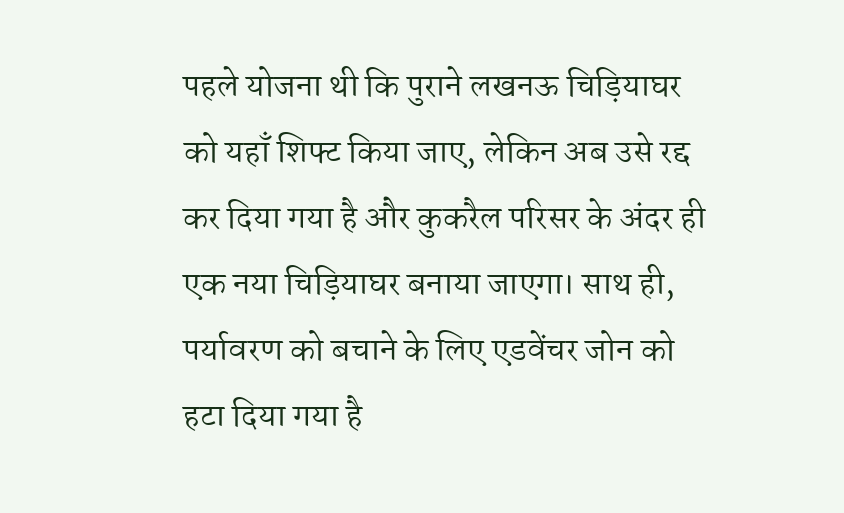पहले योजना थी कि पुराने लखनऊ चिड़ियाघर को यहाँ शिफ्ट किया जाए, लेकिन अब उसे रद्द कर दिया गया है और कुकरैल परिसर के अंदर ही एक नया चिड़ियाघर बनाया जाएगा। साथ ही, पर्यावरण को बचाने के लिए एडवेंचर जोन को हटा दिया गया है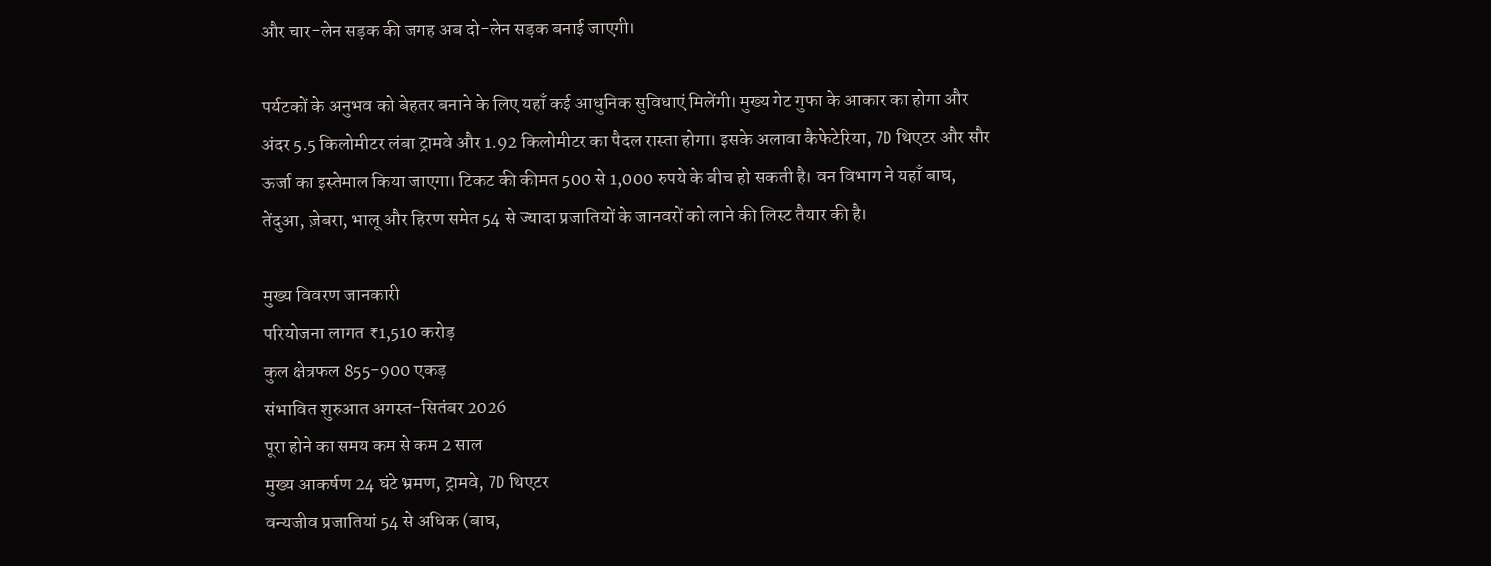और चार-लेन सड़क की जगह अब दो-लेन सड़क बनाई जाएगी।

पर्यटकों के अनुभव को बेहतर बनाने के लिए यहाँ कई आधुनिक सुविधाएं मिलेंगी। मुख्य गेट गुफा के आकार का होगा और अंदर 5.5 किलोमीटर लंबा ट्रामवे और 1.92 किलोमीटर का पैदल रास्ता होगा। इसके अलावा कैफेटेरिया, 7D थिएटर और सौर ऊर्जा का इस्तेमाल किया जाएगा। टिकट की कीमत 500 से 1,000 रुपये के बीच हो सकती है। वन विभाग ने यहाँ बाघ, तेंदुआ, ज़ेबरा, भालू और हिरण समेत 54 से ज्यादा प्रजातियों के जानवरों को लाने की लिस्ट तैयार की है।

मुख्य विवरण जानकारी
परियोजना लागत ₹1,510 करोड़
कुल क्षेत्रफल 855-900 एकड़
संभावित शुरुआत अगस्त-सितंबर 2026
पूरा होने का समय कम से कम 2 साल
मुख्य आकर्षण 24 घंटे भ्रमण, ट्रामवे, 7D थिएटर
वन्यजीव प्रजातियां 54 से अधिक (बाघ,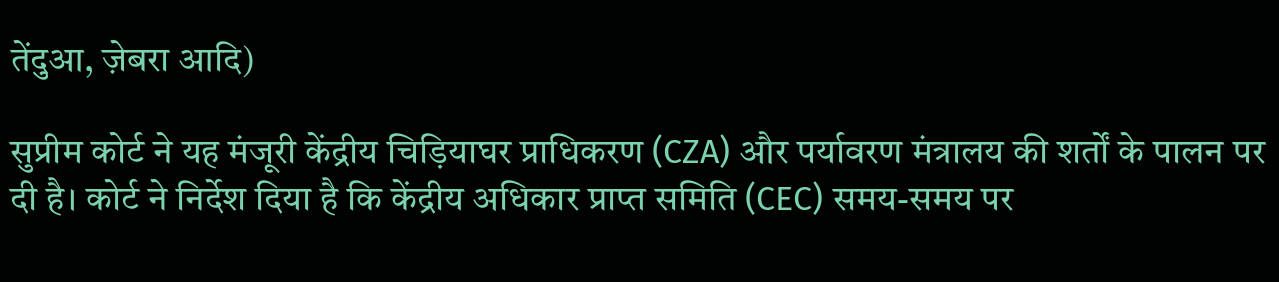तेंदुआ, ज़ेबरा आदि)

सुप्रीम कोर्ट ने यह मंजूरी केंद्रीय चिड़ियाघर प्राधिकरण (CZA) और पर्यावरण मंत्रालय की शर्तों के पालन पर दी है। कोर्ट ने निर्देश दिया है कि केंद्रीय अधिकार प्राप्त समिति (CEC) समय-समय पर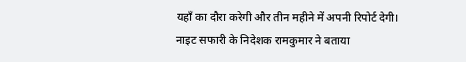यहाँ का दौरा करेगी और तीन महीने में अपनी रिपोर्ट देगी। नाइट सफारी के निदेशक रामकुमार ने बताया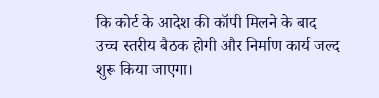कि कोर्ट के आदेश की कॉपी मिलने के बाद उच्च स्तरीय बैठक होगी और निर्माण कार्य जल्द शुरू किया जाएगा।